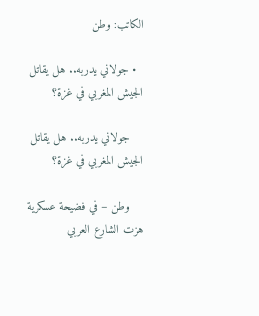الكاتب: وطن

  • جولاني يدربه.. هل يقاتل الجيش المغربي في غزة؟

    جولاني يدربه.. هل يقاتل الجيش المغربي في غزة؟

    وطن – في فضيحة عسكرية هزت الشارع العربي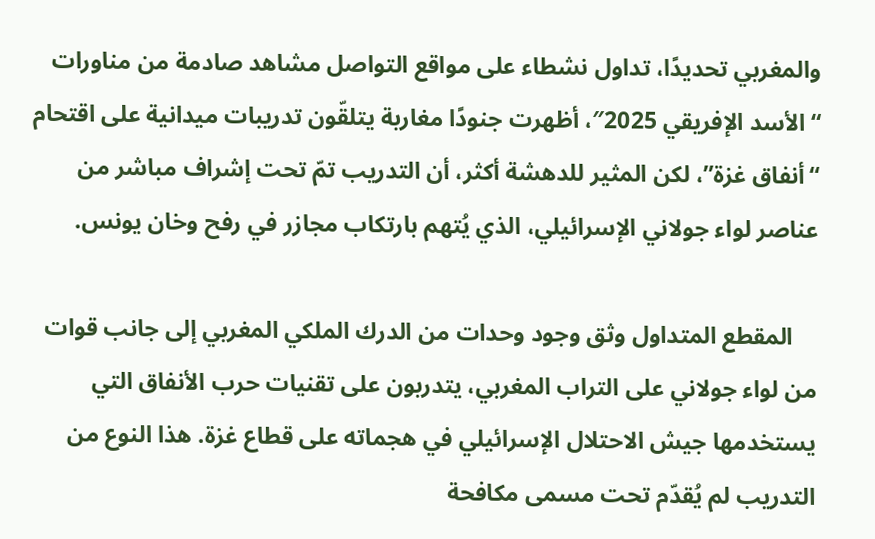والمغربي تحديدًا، تداول نشطاء على مواقع التواصل مشاهد صادمة من مناورات “الأسد الإفريقي 2025″، أظهرت جنودًا مغاربة يتلقّون تدريبات ميدانية على اقتحام “أنفاق غزة”، لكن المثير للدهشة أكثر، أن التدريب تمّ تحت إشراف مباشر من عناصر لواء جولاني الإسرائيلي، الذي يُتهم بارتكاب مجازر في رفح وخان يونس.

    المقطع المتداول وثق وجود وحدات من الدرك الملكي المغربي إلى جانب قوات من لواء جولاني على التراب المغربي، يتدربون على تقنيات حرب الأنفاق التي يستخدمها جيش الاحتلال الإسرائيلي في هجماته على قطاع غزة. هذا النوع من التدريب لم يُقدّم تحت مسمى مكافحة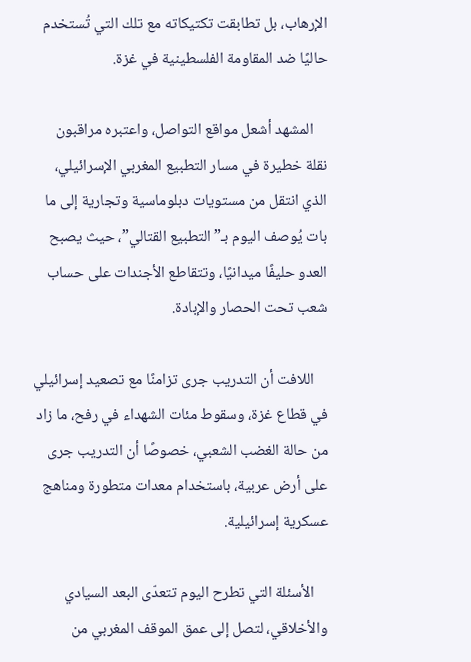الإرهاب، بل تطابقت تكتيكاته مع تلك التي تُستخدم حاليًا ضد المقاومة الفلسطينية في غزة.

    المشهد أشعل مواقع التواصل، واعتبره مراقبون نقلة خطيرة في مسار التطبيع المغربي الإسرائيلي، الذي انتقل من مستويات دبلوماسية وتجارية إلى ما بات يُوصف اليوم بـ”التطبيع القتالي”، حيث يصبح العدو حليفًا ميدانيًا، وتتقاطع الأجندات على حساب شعب تحت الحصار والإبادة.

    اللافت أن التدريب جرى تزامنًا مع تصعيد إسرائيلي في قطاع غزة، وسقوط مئات الشهداء في رفح، ما زاد من حالة الغضب الشعبي، خصوصًا أن التدريب جرى على أرض عربية، باستخدام معدات متطورة ومناهج عسكرية إسرائيلية.

    الأسئلة التي تطرح اليوم تتعدّى البعد السيادي والأخلاقي، لتصل إلى عمق الموقف المغربي من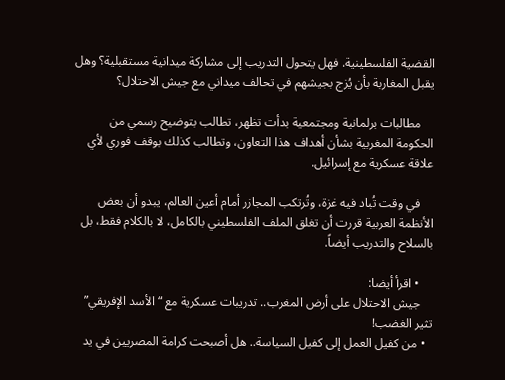القضية الفلسطينية. فهل يتحول التدريب إلى مشاركة ميدانية مستقبلية؟ وهل يقبل المغاربة بأن يُزج بجيشهم في تحالف ميداني مع جيش الاحتلال؟

    مطالبات برلمانية ومجتمعية بدأت تظهر، تطالب بتوضيح رسمي من الحكومة المغربية بشأن أهداف هذا التعاون، وتطالب كذلك بوقف فوري لأي علاقة عسكرية مع إسرائيل.

    في وقت تُباد فيه غزة، وتُرتكب المجازر أمام أعين العالم، يبدو أن بعض الأنظمة العربية قررت أن تغلق الملف الفلسطيني بالكامل، لا بالكلام فقط، بل بالسلاح والتدريب أيضاً.

    • اقرأ أيضا:
    جيش الاحتلال على أرض المغرب.. تدريبات عسكرية مع “الأسد الإفريقي” تثير الغضب!
  • من كفيل العمل إلى كفيل السياسة.. هل أصبحت كرامة المصريين في يد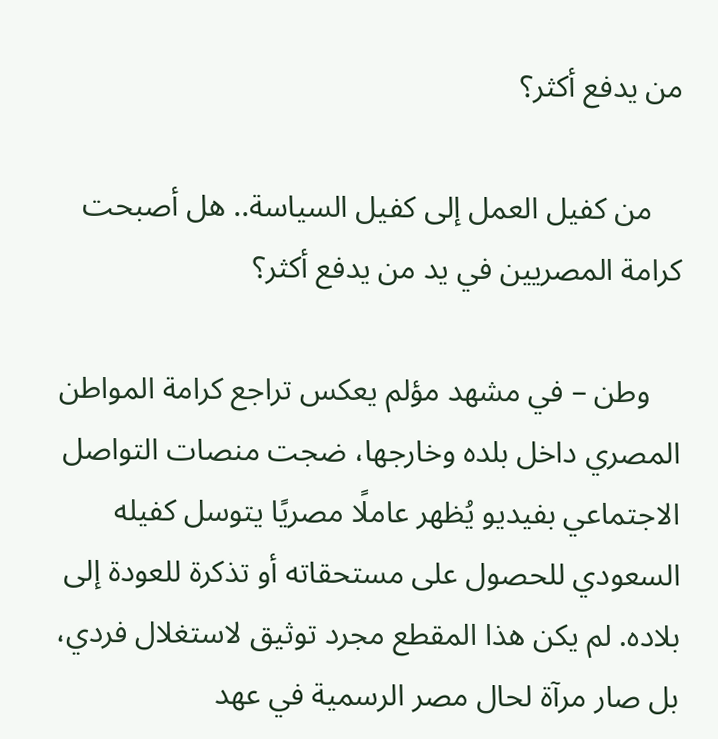من يدفع أكثر؟

    من كفيل العمل إلى كفيل السياسة.. هل أصبحت كرامة المصريين في يد من يدفع أكثر؟

    وطن – في مشهد مؤلم يعكس تراجع كرامة المواطن المصري داخل بلده وخارجها، ضجت منصات التواصل الاجتماعي بفيديو يُظهر عاملًا مصريًا يتوسل كفيله السعودي للحصول على مستحقاته أو تذكرة للعودة إلى بلاده. لم يكن هذا المقطع مجرد توثيق لاستغلال فردي، بل صار مرآة لحال مصر الرسمية في عهد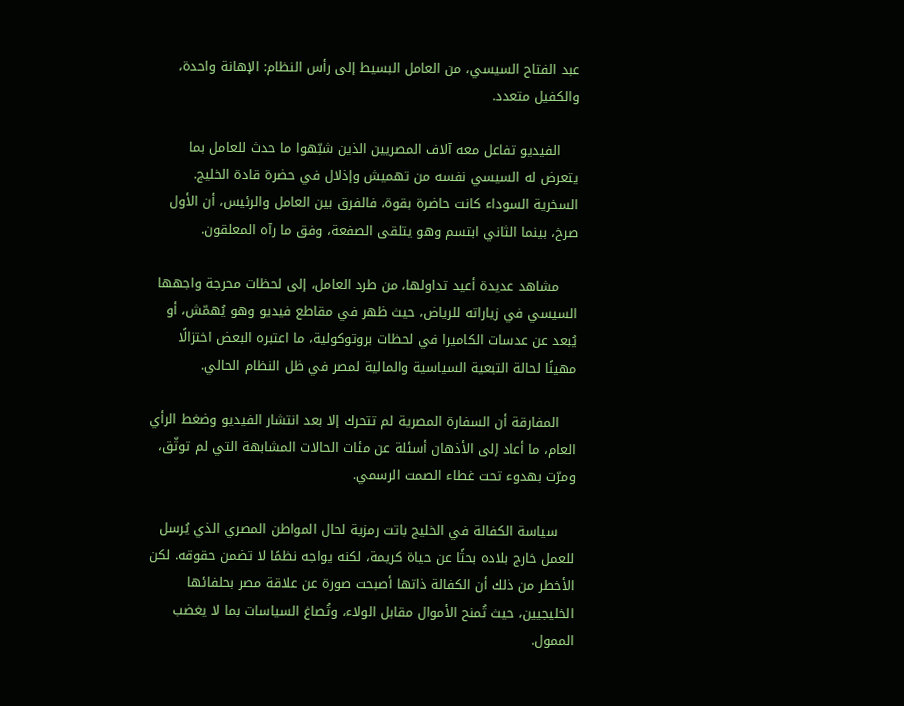عبد الفتاح السيسي، من العامل البسيط إلى رأس النظام: الإهانة واحدة، والكفيل متعدد.

    الفيديو تفاعل معه آلاف المصريين الذين شبّهوا ما حدث للعامل بما يتعرض له السيسي نفسه من تهميش وإذلال في حضرة قادة الخليج. السخرية السوداء كانت حاضرة بقوة، فالفرق بين العامل والرئيس، أن الأول صرخ، بينما الثاني ابتسم وهو يتلقى الصفعة، وفق ما رآه المعلقون.

    مشاهد عديدة أعيد تداولها، من طرد العامل، إلى لحظات محرجة واجهها السيسي في زياراته للرياض، حيث ظهر في مقاطع فيديو وهو يُهمّش، أو يُبعد عن عدسات الكاميرا في لحظات بروتوكولية، ما اعتبره البعض اختزالًا مهينًا لحالة التبعية السياسية والمالية لمصر في ظل النظام الحالي.

    المفارقة أن السفارة المصرية لم تتحرك إلا بعد انتشار الفيديو وضغط الرأي العام، ما أعاد إلى الأذهان أسئلة عن مئات الحالات المشابهة التي لم توثّق، ومرّت بهدوء تحت غطاء الصمت الرسمي.

    سياسة الكفالة في الخليج باتت رمزية لحال المواطن المصري الذي يُرسل للعمل خارج بلاده بحثًا عن حياة كريمة، لكنه يواجه نظمًا لا تضمن حقوقه. لكن الأخطر من ذلك أن الكفالة ذاتها أصبحت صورة عن علاقة مصر بحلفائها الخليجيين، حيث تُمنح الأموال مقابل الولاء، وتُصاغ السياسات بما لا يغضب الممول.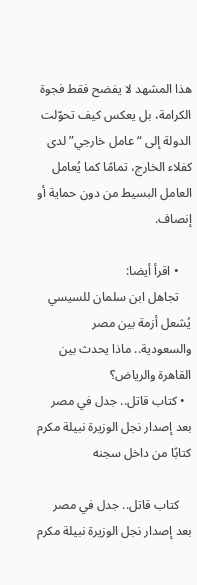هذا المشهد لا يفضح فقط فجوة الكرامة، بل يعكس كيف تحوّلت الدولة إلى “عامل خارجي” لدى كفلاء الخارج، تمامًا كما يُعامل العامل البسيط من دون حماية أو إنصاف.

    • اقرأ أيضا:
    تجاهل ابن سلمان للسيسي يُشعل أزمة بين مصر والسعودية.. ماذا يحدث بين القاهرة والرياض؟
  • كتاب قاتل.. جدل في مصر بعد إصدار نجل الوزيرة نبيلة مكرم كتابًا من داخل سجنه

    كتاب قاتل.. جدل في مصر بعد إصدار نجل الوزيرة نبيلة مكرم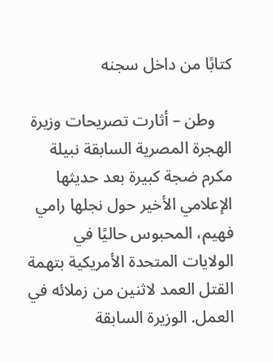كتابًا من داخل سجنه

    وطن – أثارت تصريحات وزيرة الهجرة المصرية السابقة نبيلة مكرم ضجة كبيرة بعد حديثها الإعلامي الأخير حول نجلها رامي فهيم، المحبوس حاليًا في الولايات المتحدة الأمريكية بتهمة القتل العمد لاثنين من زملائه في العمل. الوزيرة السابقة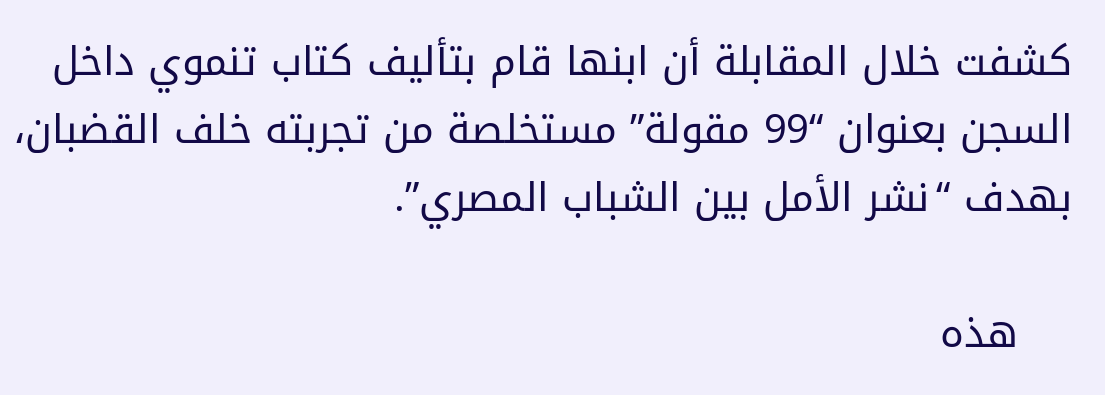كشفت خلال المقابلة أن ابنها قام بتأليف كتاب تنموي داخل السجن بعنوان “99 مقولة” مستخلصة من تجربته خلف القضبان، بهدف “نشر الأمل بين الشباب المصري”.

    هذه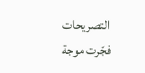التصريحات فجّرت موجة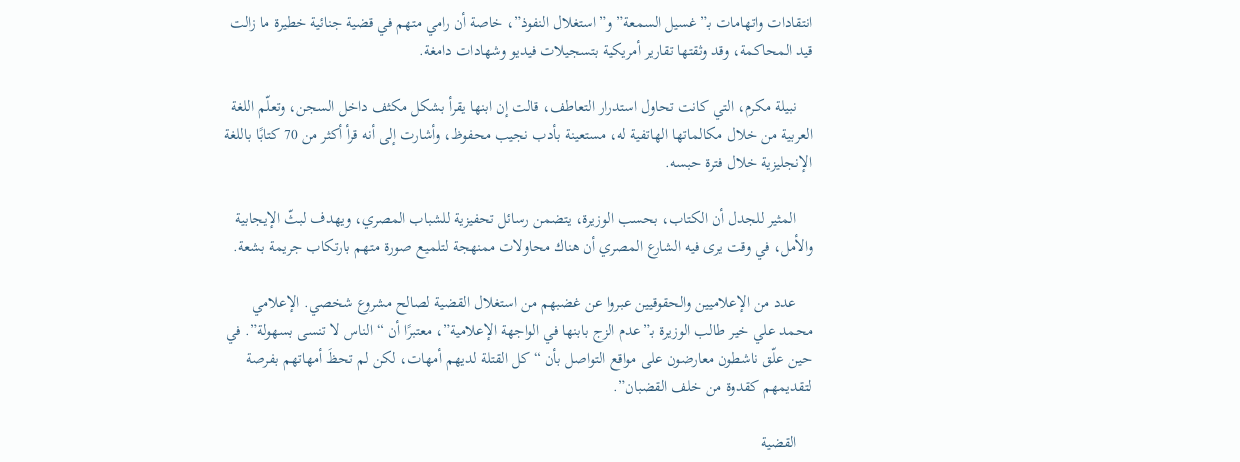انتقادات واتهامات بـ”غسيل السمعة” و”استغلال النفوذ”، خاصة أن رامي متهم في قضية جنائية خطيرة ما زالت قيد المحاكمة، وقد وثقتها تقارير أمريكية بتسجيلات فيديو وشهادات دامغة.

    نبيلة مكرم، التي كانت تحاول استدرار التعاطف، قالت إن ابنها يقرأ بشكل مكثف داخل السجن، وتعلّم اللغة العربية من خلال مكالماتها الهاتفية له، مستعينة بأدب نجيب محفوظ، وأشارت إلى أنه قرأ أكثر من 70 كتابًا باللغة الإنجليزية خلال فترة حبسه.

    المثير للجدل أن الكتاب، بحسب الوزيرة، يتضمن رسائل تحفيزية للشباب المصري، ويهدف لبثّ الإيجابية والأمل، في وقت يرى فيه الشارع المصري أن هناك محاولات ممنهجة لتلميع صورة متهم بارتكاب جريمة بشعة.

    عدد من الإعلاميين والحقوقيين عبروا عن غضبهم من استغلال القضية لصالح مشروع شخصي. الإعلامي محمد علي خير طالب الوزيرة بـ”عدم الزج بابنها في الواجهة الإعلامية”، معتبرًا أن “الناس لا تنسى بسهولة”. في حين علّق ناشطون معارضون على مواقع التواصل بأن “كل القتلة لديهم أمهات، لكن لم تحظَ أمهاتهم بفرصة لتقديمهم كقدوة من خلف القضبان”.

    القضية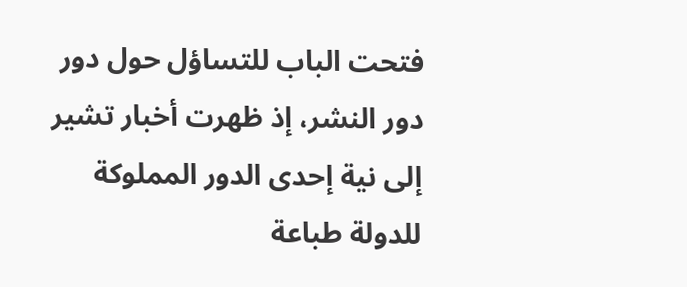فتحت الباب للتساؤل حول دور دور النشر، إذ ظهرت أخبار تشير إلى نية إحدى الدور المملوكة للدولة طباعة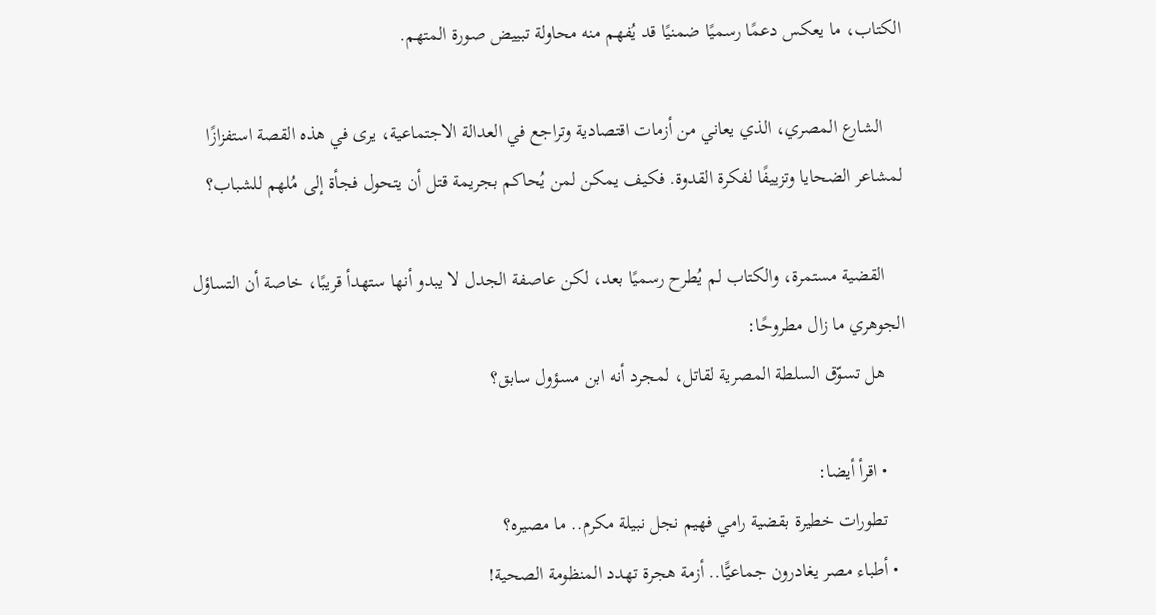الكتاب، ما يعكس دعمًا رسميًا ضمنيًا قد يُفهم منه محاولة تبييض صورة المتهم.

    الشارع المصري، الذي يعاني من أزمات اقتصادية وتراجع في العدالة الاجتماعية، يرى في هذه القصة استفزازًا لمشاعر الضحايا وتزييفًا لفكرة القدوة. فكيف يمكن لمن يُحاكم بجريمة قتل أن يتحول فجأة إلى مُلهم للشباب؟

    القضية مستمرة، والكتاب لم يُطرح رسميًا بعد، لكن عاصفة الجدل لا يبدو أنها ستهدأ قريبًا، خاصة أن التساؤل الجوهري ما زال مطروحًا:
    هل تسوّق السلطة المصرية لقاتل، لمجرد أنه ابن مسؤول سابق؟

    • اقرأ أيضا:
    تطورات خطيرة بقضية رامي فهيم نجل نبيلة مكرم.. ما مصيره؟
  • أطباء مصر يغادرون جماعيًّا.. أزمة هجرة تهدد المنظومة الصحية!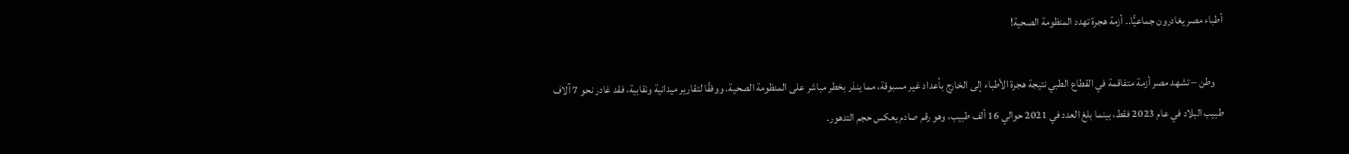أطباء مصر يغادرون جماعيًّا.. أزمة هجرة تهدد المنظومة الصحية!

    وطن – تشهد مصر أزمة متفاقمة في القطاع الطبي نتيجة هجرة الأطباء إلى الخارج بأعداد غير مسبوقة، مما ينذر بخطر مباشر على المنظومة الصحية. ووفقًا لتقارير ميدانية ونقابية، فقد غادر نحو 7 آلاف طبيب البلاد في عام 2023 فقط، بينما بلغ العدد في 2021 حوالي 16 ألف طبيب، وهو رقم صادم يعكس حجم التدهور.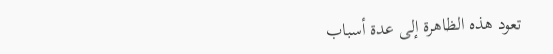تعود هذه الظاهرة إلى عدة أسباب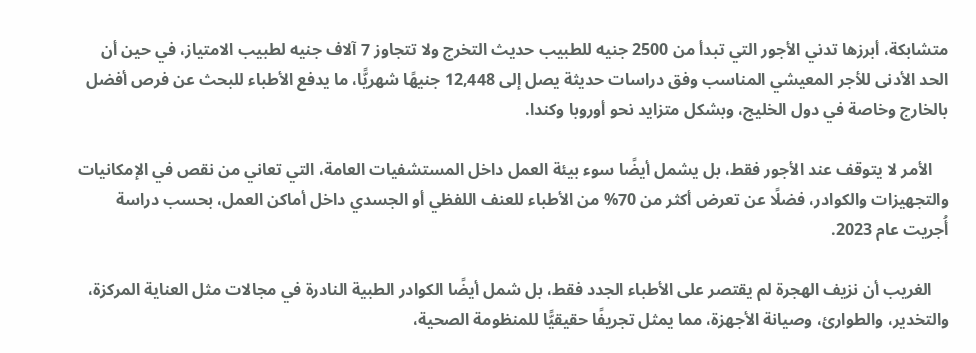متشابكة، أبرزها تدني الأجور التي تبدأ من 2500 جنيه للطبيب حديث التخرج ولا تتجاوز 7 آلاف جنيه لطبيب الامتياز، في حين أن الحد الأدنى للأجر المعيشي المناسب وفق دراسات حديثة يصل إلى 12,448 جنيهًا شهريًّا، ما يدفع الأطباء للبحث عن فرص أفضل بالخارج وخاصة في دول الخليج، وبشكل متزايد نحو أوروبا وكندا.

    الأمر لا يتوقف عند الأجور فقط، بل يشمل أيضًا سوء بيئة العمل داخل المستشفيات العامة، التي تعاني من نقص في الإمكانيات والتجهيزات والكوادر، فضلًا عن تعرض أكثر من 70% من الأطباء للعنف اللفظي أو الجسدي داخل أماكن العمل، بحسب دراسة أُجريت عام 2023.

    الغريب أن نزيف الهجرة لم يقتصر على الأطباء الجدد فقط، بل شمل أيضًا الكوادر الطبية النادرة في مجالات مثل العناية المركزة، والتخدير، والطوارئ، وصيانة الأجهزة، مما يمثل تجريفًا حقيقيًّا للمنظومة الصحية،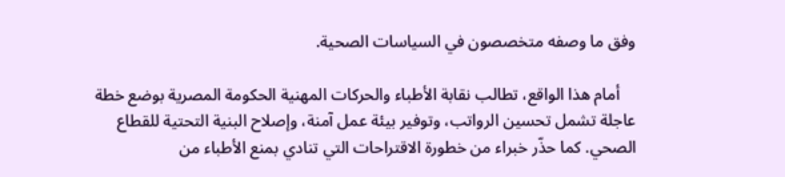وفق ما وصفه متخصصون في السياسات الصحية.

    أمام هذا الواقع، تطالب نقابة الأطباء والحركات المهنية الحكومة المصرية بوضع خطة عاجلة تشمل تحسين الرواتب، وتوفير بيئة عمل آمنة، وإصلاح البنية التحتية للقطاع الصحي. كما حذّر خبراء من خطورة الاقتراحات التي تنادي بمنع الأطباء من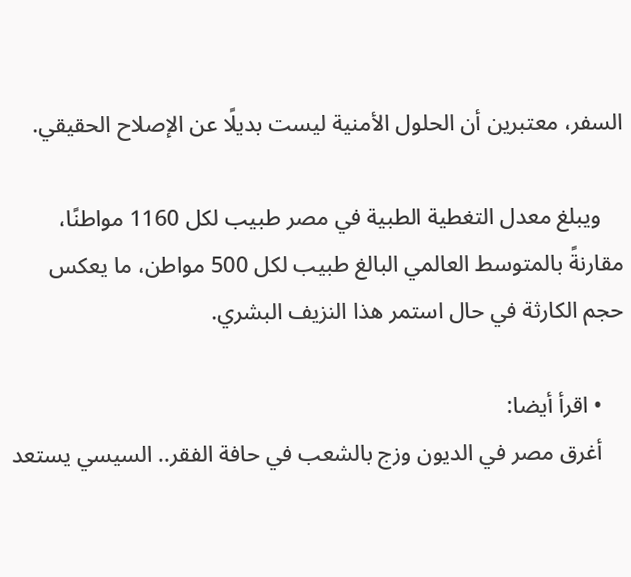السفر، معتبرين أن الحلول الأمنية ليست بديلًا عن الإصلاح الحقيقي.

    ويبلغ معدل التغطية الطبية في مصر طبيب لكل 1160 مواطنًا، مقارنةً بالمتوسط العالمي البالغ طبيب لكل 500 مواطن، ما يعكس حجم الكارثة في حال استمر هذا النزيف البشري.

    • اقرأ أيضا:
    أغرق مصر في الديون وزج بالشعب في حافة الفقر.. السيسي يستعد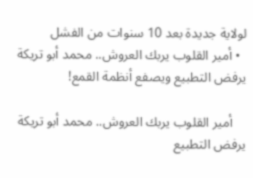لولاية جديدة بعد 10 سنوات من الفشل
  • أمير القلوب يربك العروش.. محمد أبو تريكة يرفض التطبيع ويصفع أنظمة القمع!

    أمير القلوب يربك العروش.. محمد أبو تريكة يرفض التطبيع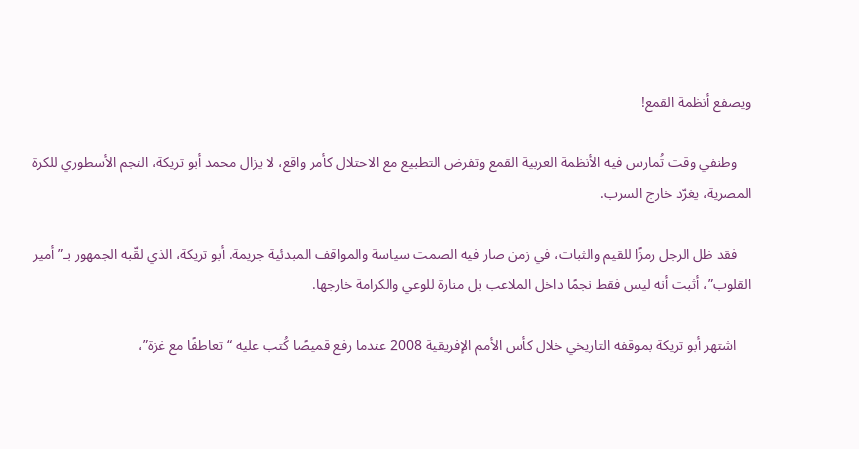ويصفع أنظمة القمع!

    وطنفي وقت تُمارس فيه الأنظمة العربية القمع وتفرض التطبيع مع الاحتلال كأمر واقع، لا يزال محمد أبو تريكة، النجم الأسطوري للكرة المصرية، يغرّد خارج السرب.

    فقد ظل الرجل رمزًا للقيم والثبات، في زمن صار فيه الصمت سياسة والمواقف المبدئية جريمة. أبو تريكة، الذي لقّبه الجمهور بـ”أمير القلوب”، أثبت أنه ليس فقط نجمًا داخل الملاعب بل منارة للوعي والكرامة خارجها.

    اشتهر أبو تريكة بموقفه التاريخي خلال كأس الأمم الإفريقية 2008 عندما رفع قميصًا كُتب عليه “تعاطفًا مع غزة”،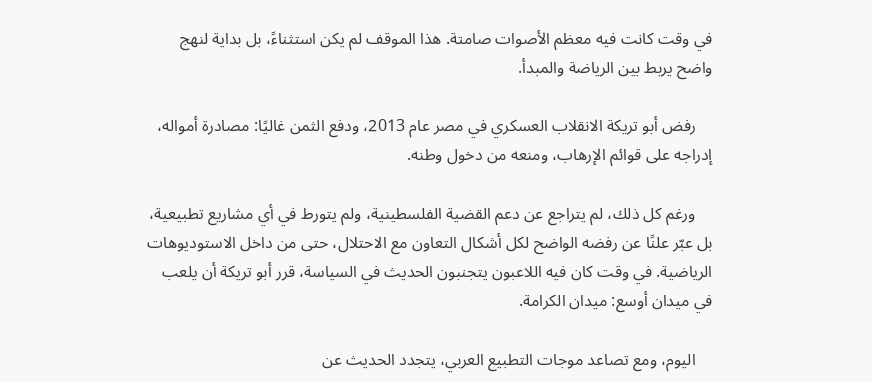في وقت كانت فيه معظم الأصوات صامتة. هذا الموقف لم يكن استثناءً، بل بداية لنهج واضح يربط بين الرياضة والمبدأ.

    رفض أبو تريكة الانقلاب العسكري في مصر عام 2013، ودفع الثمن غاليًا: مصادرة أمواله، إدراجه على قوائم الإرهاب، ومنعه من دخول وطنه.

    ورغم كل ذلك، لم يتراجع عن دعم القضية الفلسطينية، ولم يتورط في أي مشاريع تطبيعية، بل عبّر علنًا عن رفضه الواضح لكل أشكال التعاون مع الاحتلال، حتى من داخل الاستوديوهات الرياضية. في وقت كان فيه اللاعبون يتجنبون الحديث في السياسة، قرر أبو تريكة أن يلعب في ميدان أوسع: ميدان الكرامة.

    اليوم، ومع تصاعد موجات التطبيع العربي، يتجدد الحديث عن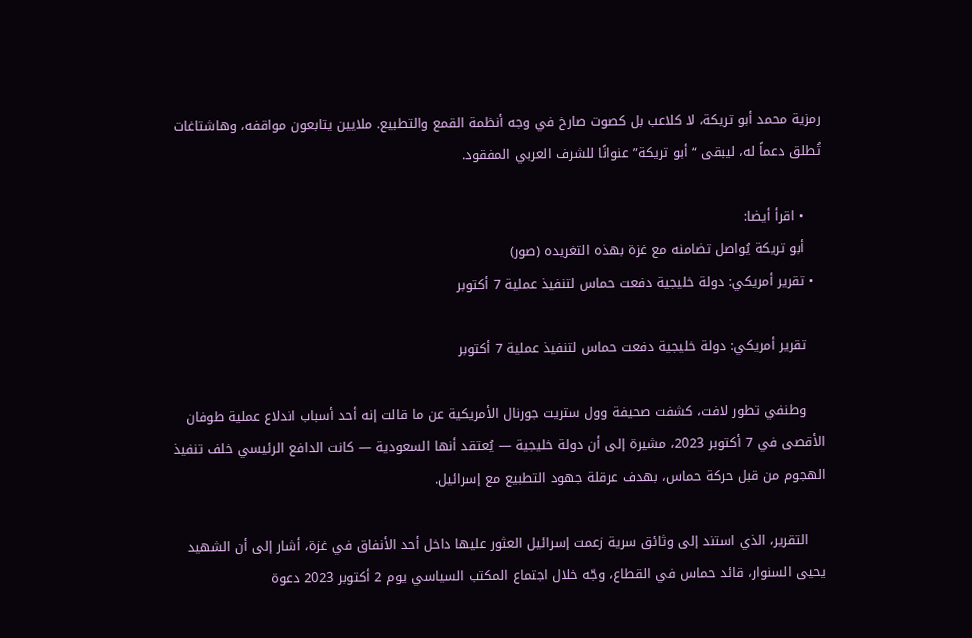رمزية محمد أبو تريكة، لا كلاعب بل كصوت صارخ في وجه أنظمة القمع والتطبيع. ملايين يتابعون مواقفه، وهاشتاغات تُطلق دعماً له، ليبقى “أبو تريكة” عنوانًا للشرف العربي المفقود.

    • اقرأ أيضا:
    أبو تريكة يُواصل تضامنه مع غزة بهذه التغريده (صور)
  • تقرير أمريكي: دولة خليجية دفعت حماس لتنفيذ عملية 7 أكتوبر

    تقرير أمريكي: دولة خليجية دفعت حماس لتنفيذ عملية 7 أكتوبر

    وطنفي تطور لافت، كشفت صحيفة وول ستريت جورنال الأمريكية عن ما قالت إنه أحد أسباب اندلاع عملية طوفان الأقصى في 7 أكتوبر 2023، مشيرة إلى أن دولة خليجية — يُعتقد أنها السعودية — كانت الدافع الرئيسي خلف تنفيذ الهجوم من قبل حركة حماس، بهدف عرقلة جهود التطبيع مع إسرائيل.

    التقرير، الذي استند إلى وثائق سرية زعمت إسرائيل العثور عليها داخل أحد الأنفاق في غزة، أشار إلى أن الشهيد يحيى السنوار، قائد حماس في القطاع، وجّه خلال اجتماع المكتب السياسي يوم 2 أكتوبر 2023 دعوة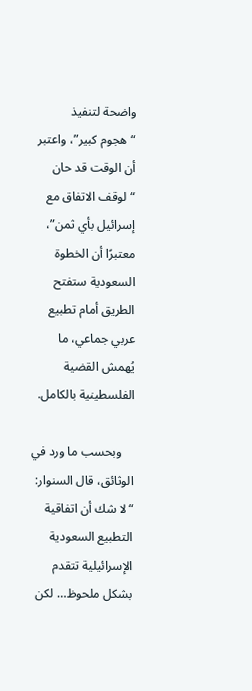واضحة لتنفيذ “هجوم كبير”، واعتبر أن الوقت قد حان “لوقف الاتفاق مع إسرائيل بأي ثمن”، معتبرًا أن الخطوة السعودية ستفتح الطريق أمام تطبيع عربي جماعي، ما يُهمش القضية الفلسطينية بالكامل.

    وبحسب ما ورد في الوثائق، قال السنوار: “لا شك أن اتفاقية التطبيع السعودية الإسرائيلية تتقدم بشكل ملحوظ… لكن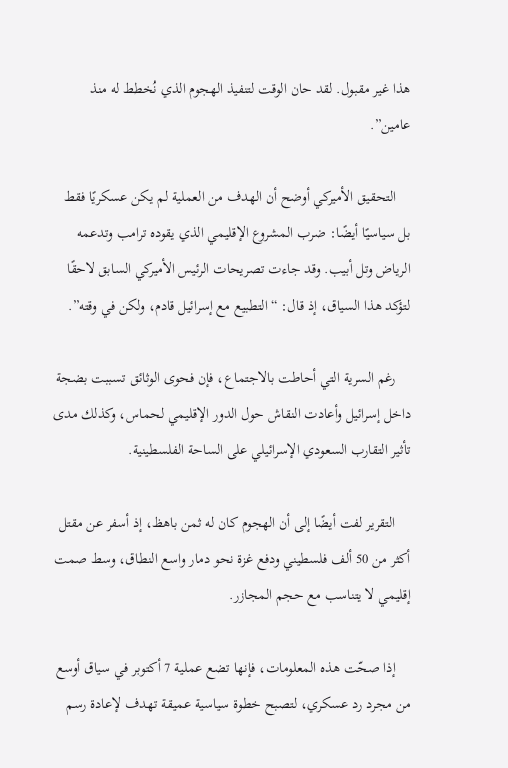هذا غير مقبول. لقد حان الوقت لتنفيذ الهجوم الذي نُخطط له منذ عامين”.

    التحقيق الأميركي أوضح أن الهدف من العملية لم يكن عسكريًا فقط بل سياسيًا أيضًا: ضرب المشروع الإقليمي الذي يقوده ترامب وتدعمه الرياض وتل أبيب. وقد جاءت تصريحات الرئيس الأميركي السابق لاحقًا لتؤكد هذا السياق، إذ قال: “التطبيع مع إسرائيل قادم، ولكن في وقته”.

    رغم السرية التي أحاطت بالاجتماع، فإن فحوى الوثائق تسببت بضجة داخل إسرائيل وأعادت النقاش حول الدور الإقليمي لحماس، وكذلك مدى تأثير التقارب السعودي الإسرائيلي على الساحة الفلسطينية.

    التقرير لفت أيضًا إلى أن الهجوم كان له ثمن باهظ، إذ أسفر عن مقتل أكثر من 50 ألف فلسطيني ودفع غزة نحو دمار واسع النطاق، وسط صمت إقليمي لا يتناسب مع حجم المجازر.

    إذا صحّت هذه المعلومات، فإنها تضع عملية 7 أكتوبر في سياق أوسع من مجرد رد عسكري، لتصبح خطوة سياسية عميقة تهدف لإعادة رسم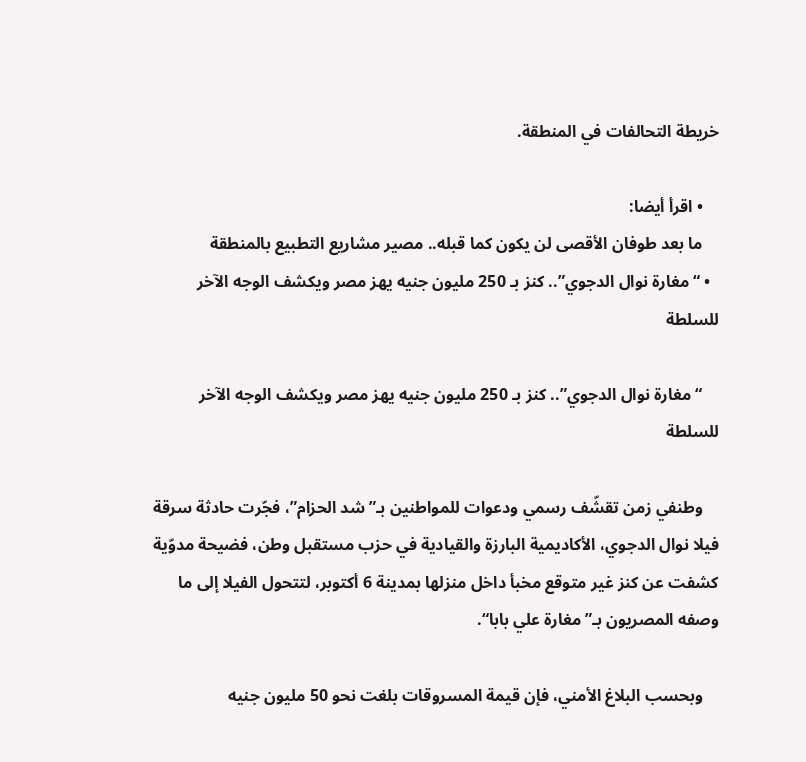خريطة التحالفات في المنطقة.

    • اقرأ أيضا:
    ما بعد طوفان الأقصى لن يكون كما قبله.. مصير مشاريع التطبيع بالمنطقة
  • “مغارة نوال الدجوي”.. كنز بـ 250 مليون جنيه يهز مصر ويكشف الوجه الآخر للسلطة

    “مغارة نوال الدجوي”.. كنز بـ 250 مليون جنيه يهز مصر ويكشف الوجه الآخر للسلطة

    وطنفي زمن تقشّف رسمي ودعوات للمواطنين بـ”شد الحزام”، فجّرت حادثة سرقة فيلا نوال الدجوي، الأكاديمية البارزة والقيادية في حزب مستقبل وطن، فضيحة مدوّية كشفت عن كنز غير متوقع مخبأ داخل منزلها بمدينة 6 أكتوبر، لتتحول الفيلا إلى ما وصفه المصريون بـ”مغارة علي بابا“.

    وبحسب البلاغ الأمني، فإن قيمة المسروقات بلغت نحو 50 مليون جنيه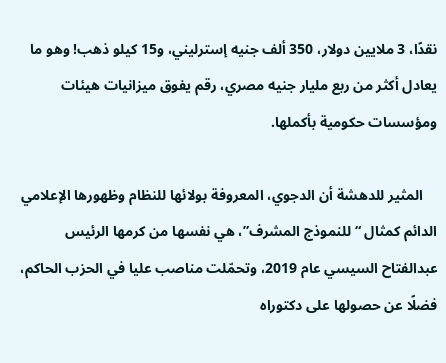نقدًا، 3 ملايين دولار، 350 ألف جنيه إسترليني، و15 كيلو ذهب! وهو ما يعادل أكثر من ربع مليار جنيه مصري، رقم يفوق ميزانيات هيئات ومؤسسات حكومية بأكملها.

    المثير للدهشة أن الدجوي، المعروفة بولائها للنظام وظهورها الإعلامي الدائم كمثال “للنموذج المشرف”، هي نفسها من كرمها الرئيس عبدالفتاح السيسي عام 2019، وتحمّلت مناصب عليا في الحزب الحاكم، فضلًا عن حصولها على دكتوراه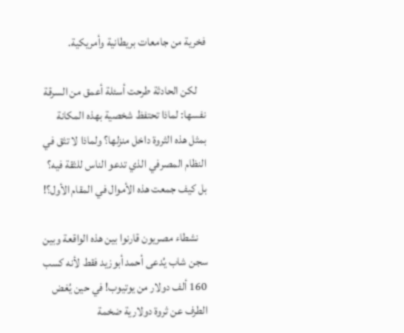فخرية من جامعات بريطانية وأمريكية.

    لكن الحادثة طرحت أسئلة أعمق من السرقة نفسها: لماذا تحتفظ شخصية بهذه المكانة بمثل هذه الثروة داخل منزلها؟ ولماذا لا تثق في النظام المصرفي الذي تدعو الناس للثقة فيه؟ بل كيف جمعت هذه الأموال في المقام الأول؟!

    نشطاء مصريون قارنوا بين هذه الواقعة وبين سجن شاب يُدعى أحمد أبوزيد فقط لأنه كسب 160 ألف دولار من يوتيوب! في حين يُغض الطرف عن ثروة دولارية ضخمة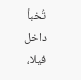تُخبأ داخل فيلا،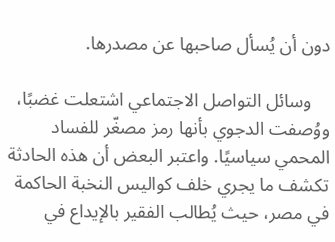دون أن يُسأل صاحبها عن مصدرها.

    وسائل التواصل الاجتماعي اشتعلت غضبًا، ووُصفت الدجوي بأنها رمز مصغّر للفساد المحمي سياسيًا. واعتبر البعض أن هذه الحادثة تكشف ما يجري خلف كواليس النخبة الحاكمة في مصر، حيث يُطالب الفقير بالإيداع في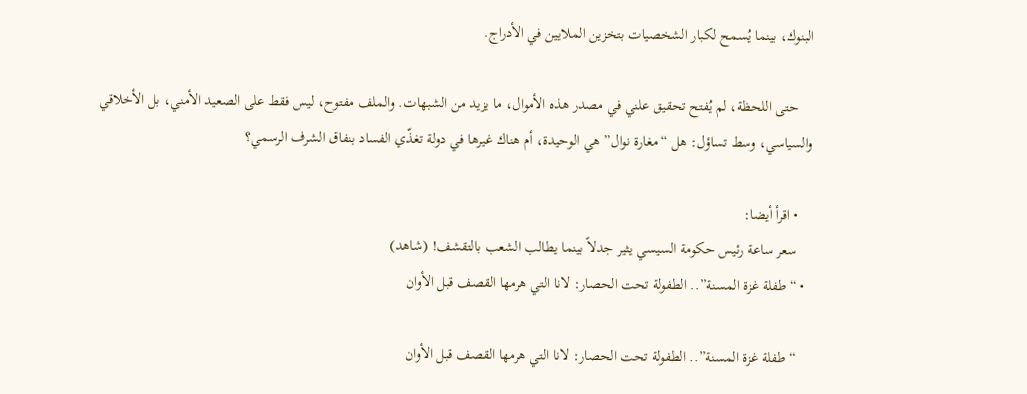البنوك، بينما يُسمح لكبار الشخصيات بتخزين الملايين في الأدراج.

    حتى اللحظة، لم يُفتح تحقيق علني في مصدر هذه الأموال، ما يزيد من الشبهات. والملف مفتوح، ليس فقط على الصعيد الأمني، بل الأخلاقي والسياسي، وسط تساؤل: هل “مغارة نوال” هي الوحيدة، أم هناك غيرها في دولة تغذّي الفساد بنفاق الشرف الرسمي؟

    • اقرأ أيضا:
    سعر ساعة رئيس حكومة السيسي يثير جدلاً بينما يطالب الشعب بالتقشف! (شاهد)
  • “طفلة غزة المسنة”.. الطفولة تحت الحصار: لانا التي هرمها القصف قبل الأوان

    “طفلة غزة المسنة”.. الطفولة تحت الحصار: لانا التي هرمها القصف قبل الأوان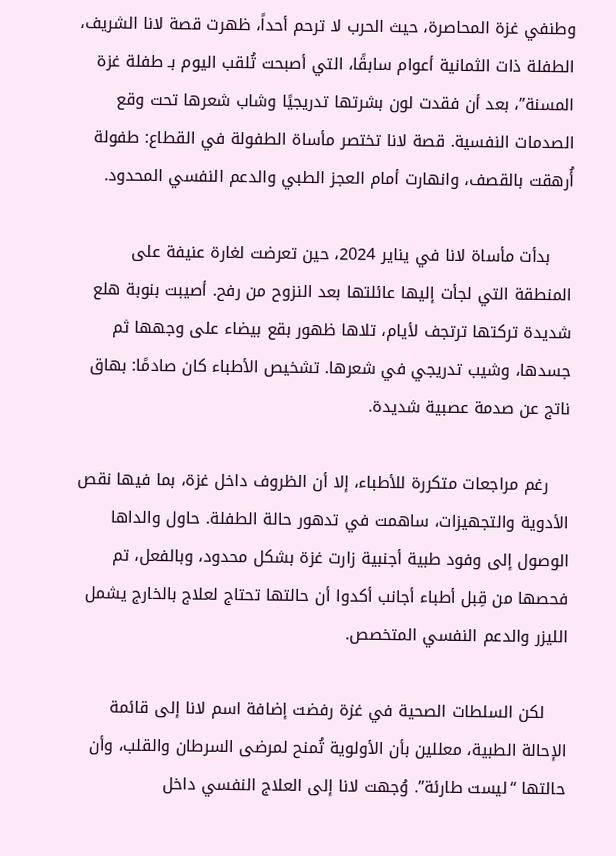وطنفي غزة المحاصرة، حيث الحرب لا ترحم أحداً، ظهرت قصة لانا الشريف، الطفلة ذات الثمانية أعوام سابقًا، التي أصبحت تُلقب اليوم بـ طفلة غزة المسنة”، بعد أن فقدت لون بشرتها تدريجيًا وشاب شعرها تحت وقع الصدمات النفسية. قصة لانا تختصر مأساة الطفولة في القطاع: طفولة أُرهقت بالقصف، وانهارت أمام العجز الطبي والدعم النفسي المحدود.

    بدأت مأساة لانا في يناير 2024، حين تعرضت لغارة عنيفة على المنطقة التي لجأت إليها عائلتها بعد النزوح من رفح. أصيبت بنوبة هلع شديدة تركتها ترتجف لأيام، تلاها ظهور بقع بيضاء على وجهها ثم جسدها، وشيب تدريجي في شعرها. تشخيص الأطباء كان صادمًا: بهاق ناتج عن صدمة عصبية شديدة.

    رغم مراجعات متكررة للأطباء، إلا أن الظروف داخل غزة، بما فيها نقص الأدوية والتجهيزات، ساهمت في تدهور حالة الطفلة. حاول والداها الوصول إلى وفود طبية أجنبية زارت غزة بشكل محدود، وبالفعل، تم فحصها من قِبل أطباء أجانب أكدوا أن حالتها تحتاج لعلاج بالخارج يشمل الليزر والدعم النفسي المتخصص.

    لكن السلطات الصحية في غزة رفضت إضافة اسم لانا إلى قائمة الإحالة الطبية، معللين بأن الأولوية تُمنح لمرضى السرطان والقلب، وأن حالتها “ليست طارئة”. وُجهت لانا إلى العلاج النفسي داخل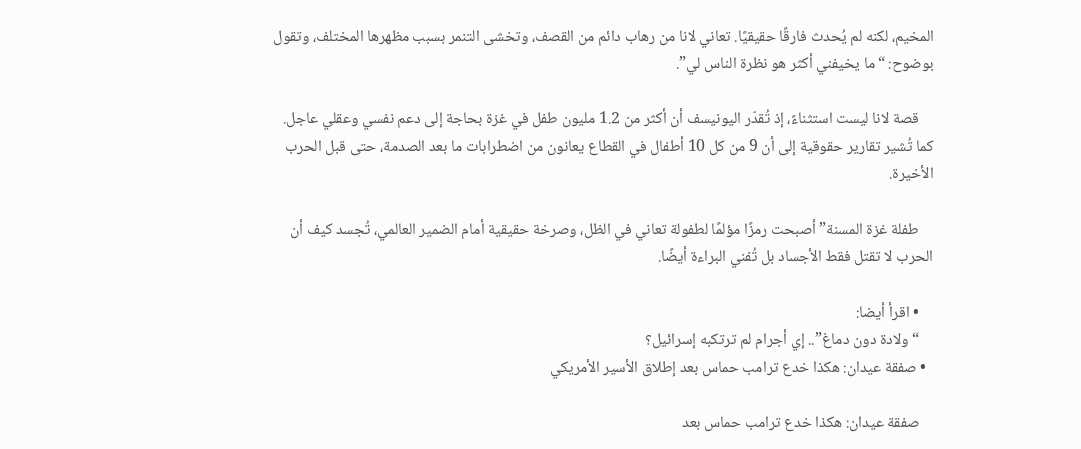المخيم، لكنه لم يُحدث فارقًا حقيقيًا. تعاني لانا من رهاب دائم من القصف، وتخشى التنمر بسبب مظهرها المختلف، وتقول بوضوح: “ما يخيفني أكثر هو نظرة الناس لي”.

    قصة لانا ليست استثناءً، إذ تُقدّر اليونيسف أن أكثر من 1.2 مليون طفل في غزة بحاجة إلى دعم نفسي وعقلي عاجل. كما تُشير تقارير حقوقية إلى أن 9 من كل 10 أطفال في القطاع يعانون من اضطرابات ما بعد الصدمة، حتى قبل الحرب الأخيرة.

    طفلة غزة المسنة” أصبحت رمزًا مؤلمًا لطفولة تعاني في الظل، وصرخة حقيقية أمام الضمير العالمي، تُجسد كيف أن الحرب لا تقتل فقط الأجساد بل تُفني البراءة أيضًا.

    • اقرأ أيضا:
    “ولادة دون دماغ”.. إي أجرام لم ترتكبه إسرائيل؟
  • صفقة عيدان: هكذا خدع ترامب حماس بعد إطلاق الأسير الأمريكي

    صفقة عيدان: هكذا خدع ترامب حماس بعد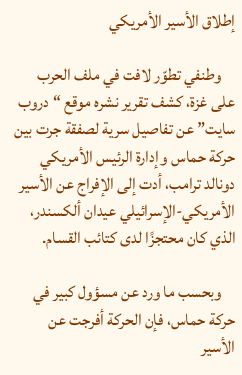إطلاق الأسير الأمريكي

    وطنفي تطوّر لافت في ملف الحرب على غزة، كشف تقرير نشره موقع “دروب سايت” عن تفاصيل سرية لصفقة جرت بين حركة حماس وإدارة الرئيس الأمريكي دونالد ترامب، أدت إلى الإفراج عن الأسير الأمريكي-الإسرائيلي عيدان ألكسندر، الذي كان محتجزًا لدى كتائب القسام.

    وبحسب ما ورد عن مسؤول كبير في حركة حماس، فإن الحركة أفرجت عن الأسير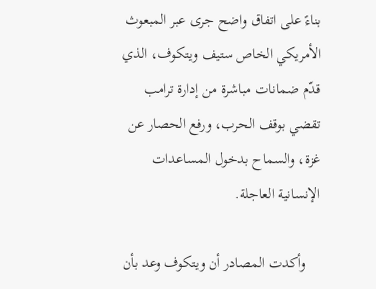بناءً على اتفاق واضح جرى عبر المبعوث الأمريكي الخاص ستيف ويتكوف، الذي قدّم ضمانات مباشرة من إدارة ترامب تقضي بوقف الحرب، ورفع الحصار عن غزة، والسماح بدخول المساعدات الإنسانية العاجلة.

    وأكدت المصادر أن ويتكوف وعد بأن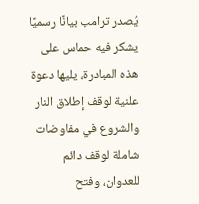يُصدر ترامب بيانًا رسميًا يشكر فيه حماس على هذه المبادرة، يليها دعوة علنية لوقف إطلاق النار والشروع في مفاوضات شاملة لوقف دائم للعدوان، وفتح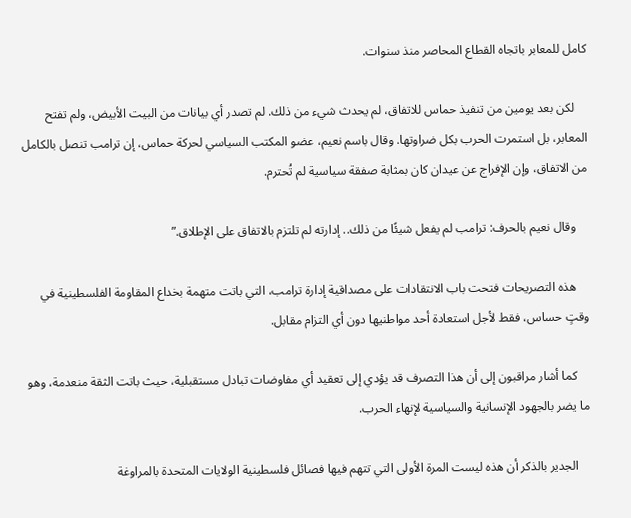كامل للمعابر باتجاه القطاع المحاصر منذ سنوات.

    لكن بعد يومين من تنفيذ حماس للاتفاق، لم يحدث شيء من ذلك. لم تصدر أي بيانات من البيت الأبيض، ولم تفتح المعابر، بل استمرت الحرب بكل ضراوتها. وقال باسم نعيم، عضو المكتب السياسي لحركة حماس، إن ترامب تنصل بالكامل من الاتفاق، وإن الإفراج عن عيدان كان بمثابة صفقة سياسية لم تُحترم.

    وقال نعيم بالحرف: ترامب لم يفعل شيئًا من ذلك.. إدارته لم تلتزم بالاتفاق على الإطلاق.”

    هذه التصريحات فتحت باب الانتقادات على مصداقية إدارة ترامب، التي باتت متهمة بخداع المقاومة الفلسطينية في وقتٍ حساس، فقط لأجل استعادة أحد مواطنيها دون أي التزام مقابل.

    كما أشار مراقبون إلى أن هذا التصرف قد يؤدي إلى تعقيد أي مفاوضات تبادل مستقبلية، حيث باتت الثقة منعدمة، وهو ما يضر بالجهود الإنسانية والسياسية لإنهاء الحرب.

    الجدير بالذكر أن هذه ليست المرة الأولى التي تتهم فيها فصائل فلسطينية الولايات المتحدة بالمراوغة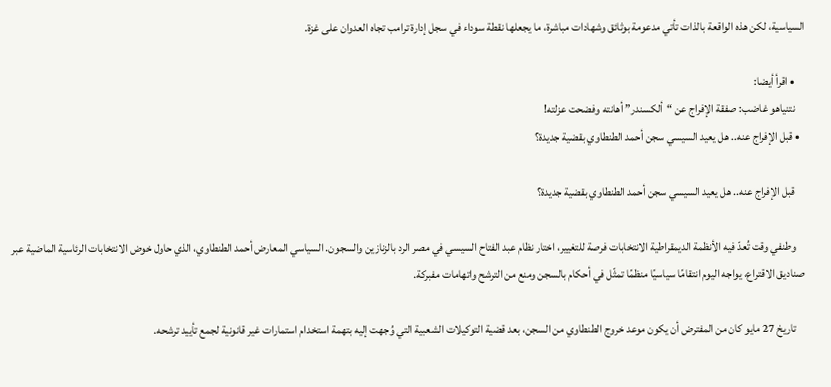السياسية، لكن هذه الواقعة بالذات تأتي مدعومة بوثائق وشهادات مباشرة، ما يجعلها نقطة سوداء في سجل إدارة ترامب تجاه العدوان على غزة.

    • اقرأ أيضا:
    نتنياهو غاضب: صفقة الإفراج عن “ألكسندر” أهانته وفضحت عزلته!
  • قبل الإفراج عنه.. هل يعيد السيسي سجن أحمد الطنطاوي بقضية جديدة؟

    قبل الإفراج عنه.. هل يعيد السيسي سجن أحمد الطنطاوي بقضية جديدة؟

    وطنفي وقت تُعدّ فيه الأنظمة الديمقراطية الانتخابات فرصة للتغيير، اختار نظام عبد الفتاح السيسي في مصر الرد بالزنازين والسجون. السياسي المعارض أحمد الطنطاوي، الذي حاول خوض الانتخابات الرئاسية الماضية عبر صناديق الاقتراع، يواجه اليوم انتقامًا سياسيًا منظمًا تمثّل في أحكام بالسجن ومنع من الترشح واتهامات مفبركة.

    تاريخ 27 مايو كان من المفترض أن يكون موعد خروج الطنطاوي من السجن، بعد قضية التوكيلات الشعبية التي وُجهت إليه بتهمة استخدام استمارات غير قانونية لجمع تأييد ترشحه.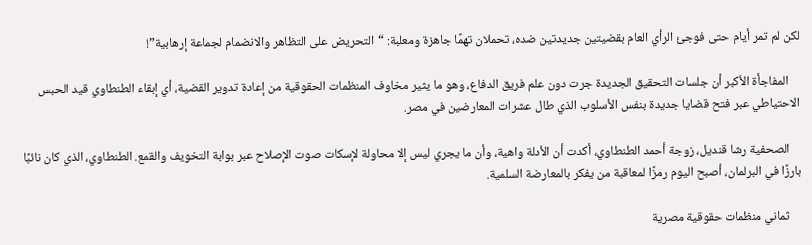لكن لم تمر أيام حتى فوجئ الرأي العام بقضيتين جديدتين ضده، تحملان تهمًا جاهزة ومعلبة: “التحريض على التظاهر والانضمام لجماعة إرهابية”!

    المفاجأة الأكبر أن جلسات التحقيق الجديدة جرت دون علم فريق الدفاع، وهو ما يثير مخاوف المنظمات الحقوقية من إعادة تدوير القضية، أي إبقاء الطنطاوي قيد الحبس الاحتياطي عبر فتح قضايا جديدة بنفس الأسلوب الذي طال عشرات المعارضين في مصر.

    الصحفية رشا قنديل، زوجة أحمد الطنطاوي، أكدت أن الأدلة واهية، وأن ما يجري ليس إلا محاولة لإسكات صوت الإصلاح عبر بوابة التخويف والقمع. الطنطاوي، الذي كان نائبًا بارزًا في البرلمان، أصبح اليوم رمزًا لمعاقبة من يفكر بالمعارضة السلمية.

    ثماني منظمات حقوقية مصرية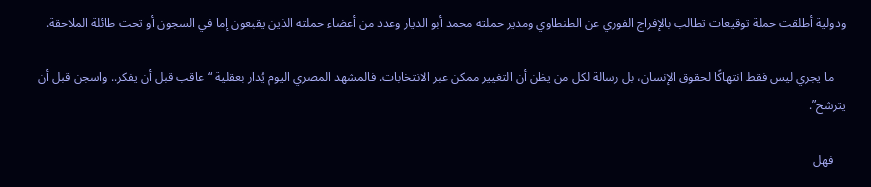ودولية أطلقت حملة توقيعات تطالب بالإفراج الفوري عن الطنطاوي ومدير حملته محمد أبو الديار وعدد من أعضاء حملته الذين يقبعون إما في السجون أو تحت طائلة الملاحقة.

    ما يجري ليس فقط انتهاكًا لحقوق الإنسان، بل رسالة لكل من يظن أن التغيير ممكن عبر الانتخابات. فالمشهد المصري اليوم يُدار بعقلية “عاقب قبل أن يفكر.. واسجن قبل أن يترشح”.

    فهل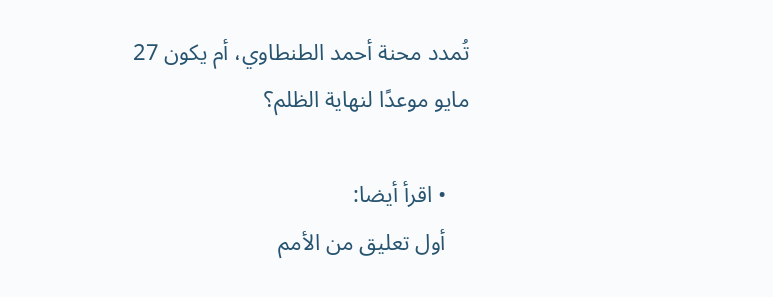تُمدد محنة أحمد الطنطاوي، أم يكون 27 مايو موعدًا لنهاية الظلم؟

    • اقرأ أيضا:
    أول تعليق من الأمم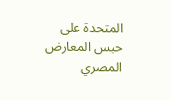المتحدة على حبس المعارض المصري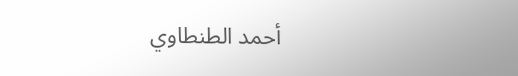أحمد الطنطاوي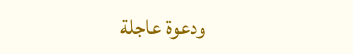ودعوة عاجلة